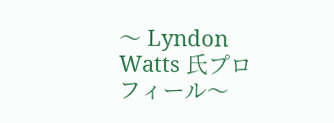〜 Lyndon Watts 氏プロフィール〜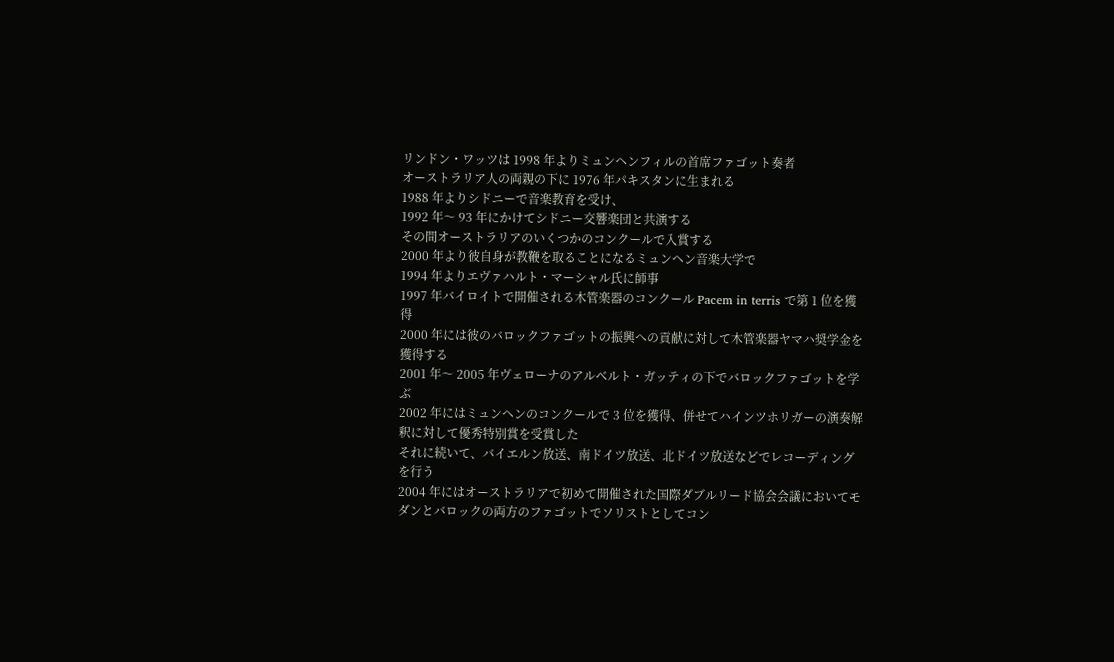リンドン・ワッツは 1998 年よりミュンヘンフィルの首席ファゴット奏者
オーストラリア人の両親の下に 1976 年パキスタンに生まれる
1988 年よりシドニーで音楽教育を受け、
1992 年〜 93 年にかけてシドニー交響楽団と共演する
その間オーストラリアのいくつかのコンクールで入賞する
2000 年より彼自身が教鞭を取ることになるミュンヘン音楽大学で
1994 年よりエヴァハルト・マーシャル氏に師事
1997 年バイロイトで開催される木管楽器のコンクール Pacem in terris で第 1 位を獲得
2000 年には彼のバロックファゴットの振興への貢献に対して木管楽器ヤマハ奨学金を獲得する
2001 年〜 2005 年ヴェローナのアルベルト・ガッティの下でバロックファゴットを学ぶ
2002 年にはミュンヘンのコンクールで 3 位を獲得、併せてハインツホリガーの演奏解釈に対して優秀特別賞を受賞した
それに続いて、バイエルン放送、南ドイツ放送、北ドイツ放送などでレコーディングを行う
2004 年にはオーストラリアで初めて開催された国際ダブルリード協会会議においてモダンとバロックの両方のファゴットでソリストとしてコン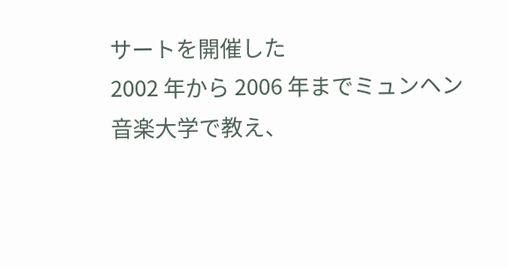サートを開催した
2002 年から 2006 年までミュンヘン音楽大学で教え、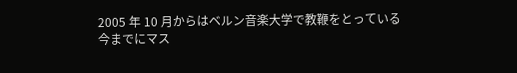2005 年 10 月からはベルン音楽大学で教鞭をとっている
今までにマス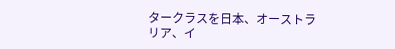タークラスを日本、オーストラリア、イ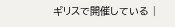ギリスで開催している |